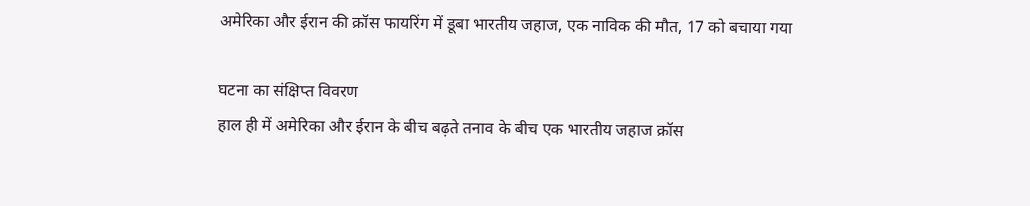अमेरिका और ईरान की क्रॉस फायरिंग में डूबा भारतीय जहाज, एक नाविक की मौत, 17 को बचाया गया

घटना का संक्षिप्त विवरण
हाल ही में अमेरिका और ईरान के बीच बढ़ते तनाव के बीच एक भारतीय जहाज क्रॉस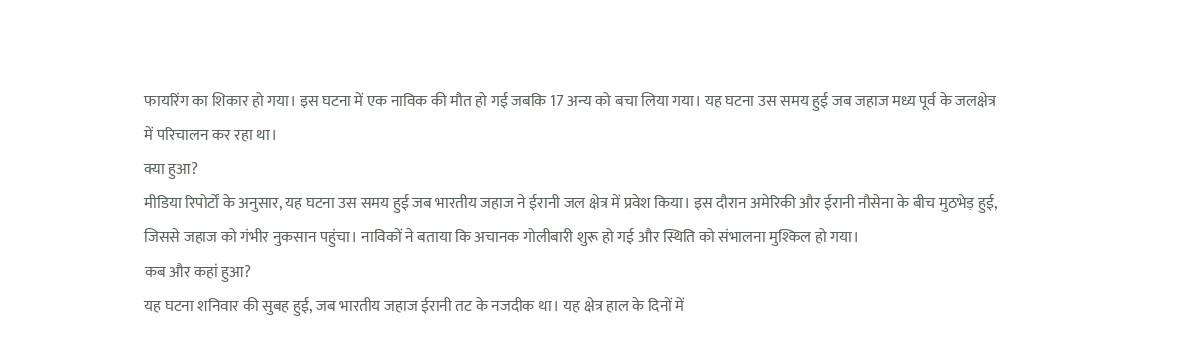फायरिंग का शिकार हो गया। इस घटना में एक नाविक की मौत हो गई जबकि 17 अन्य को बचा लिया गया। यह घटना उस समय हुई जब जहाज मध्य पूर्व के जलक्षेत्र में परिचालन कर रहा था।
क्या हुआ?
मीडिया रिपोर्टों के अनुसार, यह घटना उस समय हुई जब भारतीय जहाज ने ईरानी जल क्षेत्र में प्रवेश किया। इस दौरान अमेरिकी और ईरानी नौसेना के बीच मुठभेड़ हुई, जिससे जहाज को गंभीर नुकसान पहुंचा। नाविकों ने बताया कि अचानक गोलीबारी शुरू हो गई और स्थिति को संभालना मुश्किल हो गया।
कब और कहां हुआ?
यह घटना शनिवार की सुबह हुई, जब भारतीय जहाज ईरानी तट के नजदीक था। यह क्षेत्र हाल के दिनों में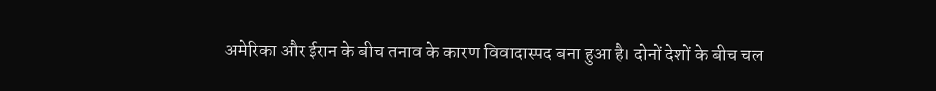अमेरिका और ईरान के बीच तनाव के कारण विवादास्पद बना हुआ है। दोनों देशों के बीच चल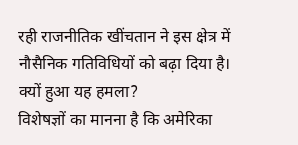रही राजनीतिक खींचतान ने इस क्षेत्र में नौसैनिक गतिविधियों को बढ़ा दिया है।
क्यों हुआ यह हमला?
विशेषज्ञों का मानना है कि अमेरिका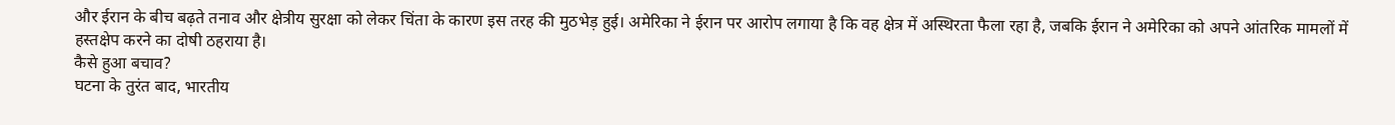और ईरान के बीच बढ़ते तनाव और क्षेत्रीय सुरक्षा को लेकर चिंता के कारण इस तरह की मुठभेड़ हुई। अमेरिका ने ईरान पर आरोप लगाया है कि वह क्षेत्र में अस्थिरता फैला रहा है, जबकि ईरान ने अमेरिका को अपने आंतरिक मामलों में हस्तक्षेप करने का दोषी ठहराया है।
कैसे हुआ बचाव?
घटना के तुरंत बाद, भारतीय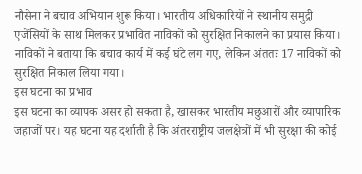नौसेना ने बचाव अभियान शुरू किया। भारतीय अधिकारियों ने स्थानीय समुद्री एजेंसियों के साथ मिलकर प्रभावित नाविकों को सुरक्षित निकालने का प्रयास किया। नाविकों ने बताया कि बचाव कार्य में कई घंटे लग गए, लेकिन अंततः 17 नाविकों को सुरक्षित निकाल लिया गया।
इस घटना का प्रभाव
इस घटना का व्यापक असर हो सकता है, खासकर भारतीय मछुआरों और व्यापारिक जहाजों पर। यह घटना यह दर्शाती है कि अंतरराष्ट्रीय जलक्षेत्रों में भी सुरक्षा की कोई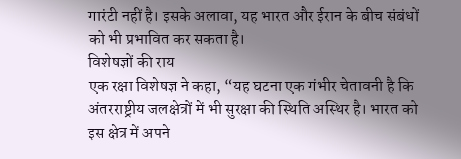गारंटी नहीं है। इसके अलावा, यह भारत और ईरान के बीच संबंधों को भी प्रभावित कर सकता है।
विशेषज्ञों की राय
एक रक्षा विशेषज्ञ ने कहा, “यह घटना एक गंभीर चेतावनी है कि अंतरराष्ट्रीय जलक्षेत्रों में भी सुरक्षा की स्थिति अस्थिर है। भारत को इस क्षेत्र में अपने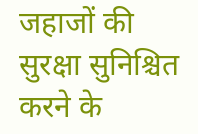जहाजों की सुरक्षा सुनिश्चित करने के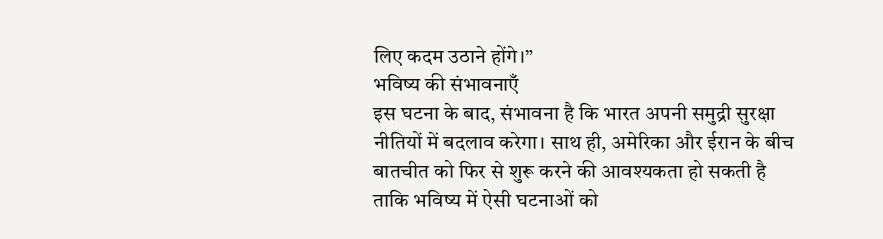लिए कदम उठाने होंगे।”
भविष्य की संभावनाएँ
इस घटना के बाद, संभावना है कि भारत अपनी समुद्री सुरक्षा नीतियों में बदलाव करेगा। साथ ही, अमेरिका और ईरान के बीच बातचीत को फिर से शुरू करने की आवश्यकता हो सकती है ताकि भविष्य में ऐसी घटनाओं को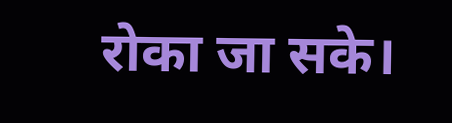रोका जा सके।